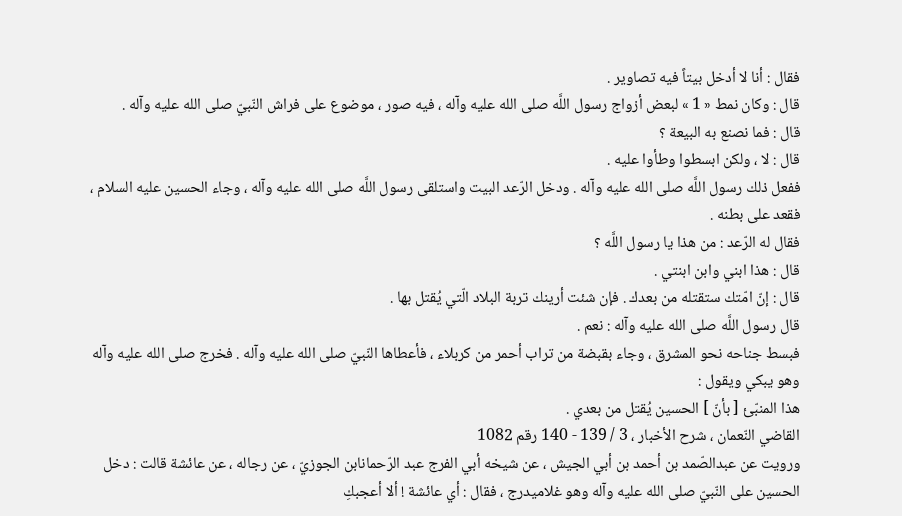فقال : أنا لا أدخل بيتاً فيه تصاوير .
قال : وكان نمط « 1 » لبعض أزواج رسول اللَّه صلى الله عليه وآله ، فيه صور ، موضوع على فراش النّبيّ صلى الله عليه وآله .
قال : فما نصنع به البيعة ؟
قال : لا ، ولكن ابسطوا وطأوا عليه .
ففعل ذلك رسول اللَّه صلى الله عليه وآله . ودخل الرّعد البيت واستلقى رسول اللَّه صلى الله عليه وآله ، وجاء الحسين عليه السلام ، فقعد على بطنه .
فقال له الرّعد : من هذا يا رسول اللَّه ؟
قال : هذا ابني وابن ابنتي .
قال : إنّ امّتك ستقتله من بعدك . فإن شئت أرينك تربة البلاد الّتي يُقتل بها .
قال رسول اللَّه صلى الله عليه وآله : نعم .
فبسط جناحه نحو المشرق ، وجاء بقبضة من تراب أحمر من كربلاء ، فأعطاها النّبيّ صلى الله عليه وآله . فخرج صلى الله عليه وآله وهو يبكي ويقول :
هذا المنبّئ [ بأنّ ] الحسين يُقتل من بعدي .
القاضي النّعمان ، شرح الأخبار ، 3 / 139 - 140 رقم 1082
ورويت عن عبدالصّمد بن أحمد بن أبي الجيش ، عن شيخه أبي الفرج عبد الرّحمانابن الجوزيّ ، عن رجاله ، عن عائشة قالت : دخل الحسين على النّبيّ صلى الله عليه وآله وهو غلاميدرج ، فقال : أي عائشة ! ألا أعجبكِ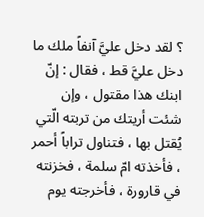؟ لقد دخل عليَّ آنفاً ملك ما دخل عليَّ قط ، فقال : إنّ ابنك هذا مقتول ، وإن شئت أريتك من تربته الّتي يُقتل بها ، فتناول تراباً أحمر ، فأخذته امّ سلمة ، فخزنته في قارورة ، فأخرجته يوم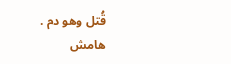قُتل وهو دم .
هامش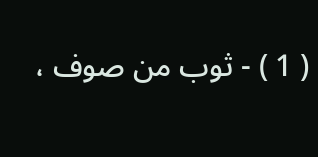( 1 ) - ثوب من صوف ،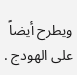ويطرح أيضاً على الهودج .